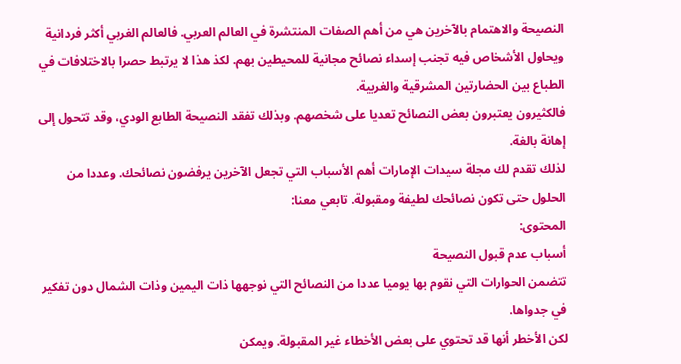النصيحة والاهتمام بالآخرين هي من أهم الصفات المنتشرة في العالم العربي. فالعالم الغربي أكثر فردانية ويحاول الأشخاص فيه تجنب إسداء نصائح مجانية للمحيطين بهم. لكذ هذا لا يرتبط حصرا بالاختلافات في الطباع بين الحضارتين المشرقية والغربية.
فالكثيرون يعتبرون بعض النصائح تعديا على شخصهم. وبذلك تفقد النصيحة الطابع الودي، وقد تتحول إلى إهانة بالغة.
لذلك تقدم لك مجلة سيدات الإمارات أهم الأسباب التي تجعل الآخرين يرفضون نصائحك. وعددا من الحلول حتى تكون نصائحك لطيفة ومقبولة. تابعي معنا:
المحتوى:
أسباب عدم قبول النصيحة
تتضمن الحوارات التي نقوم بها يوميا عددا من النصائح التي نوجهها ذات اليمين وذات الشمال دون تفكير في جدواها.
لكن الأخطر أنها قد تحتوي على بعض الأخطاء غير المقبولة. ويمكن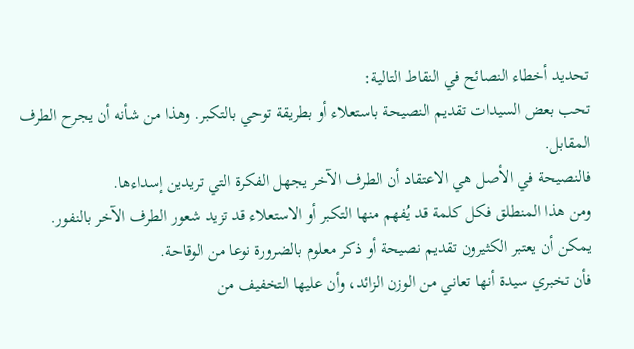تحديد أخطاء النصائح في النقاط التالية:
تحب بعض السيدات تقديم النصيحة باستعلاء أو بطريقة توحي بالتكبر. وهذا من شأنه أن يجرح الطرف المقابل.
فالنصيحة في الأصل هي الاعتقاد أن الطرف الآخر يجهل الفكرة التي تريدين إسداءها.
ومن هذا المنطلق فكل كلمة قد يُفهم منها التكبر أو الاستعلاء قد تزيد شعور الطرف الآخر بالنفور.
يمكن أن يعتبر الكثيرون تقديم نصيحة أو ذكر معلوم بالضرورة نوعا من الوقاحة.
فأن تخبري سيدة أنها تعاني من الوزن الزائد، وأن عليها التخفيف من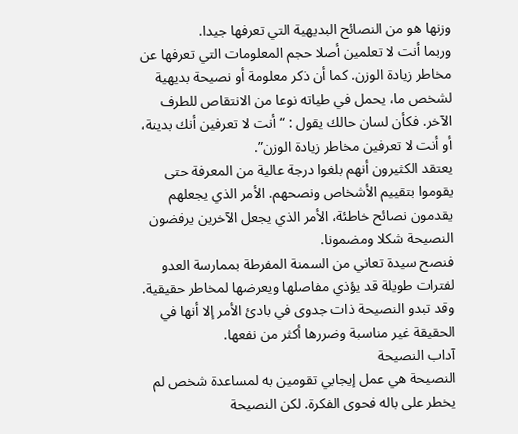وزنها هو من النصائح البديهية التي تعرفها جيدا.
وربما أنت لا تعلمين أصلا حجم المعلومات التي تعرفها عن مخاطر زيادة الوزن. كما أن ذكر معلومة أو نصيحة بديهية لشخص ما، يحمل في طياته نوعا من الانتقاص للطرف الآخر. فكأن لسان حالك يقول : “أنت لا تعرفين أنك بدينة، أو أنت لا تعرفين مخاطر زيادة الوزن”.
يعتقد الكثيرون أنهم بلغوا درجة عالية من المعرفة حتى يقوموا بتقييم الأشخاص ونصحهم. الأمر الذي يجعلهم يقدمون نصائح خاطئة، الأمر الذي يجعل الآخرين يرفضون النصيحة شكلا ومضمونا.
فنصح سيدة تعاني من السمنة المفرطة بممارسة العدو لفترات طويلة قد يؤذي مفاصلها ويعرضها لمخاطر حقيقية. وقد تبدو النصيحة ذات جدوى في بادئ الأمر إلا أنها في الحقيقة غير مناسبة وضررها أكثر من نفعها.
آداب النصيحة
النصيحة هي عمل إيجابي تقومين به لمساعدة شخص لم يخطر على باله فحوى الفكرة. لكن النصيحة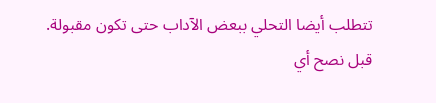تتطلب أيضا التحلي ببعض الآداب حتى تكون مقبولة.
قبل نصح أي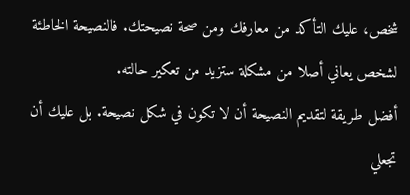شخص، عليك التأكد من معارفك ومن صحة نصيحتك. فالنصيحة الخاطئة لشخص يعاني أصلا من مشكلة ستزيد من تعكير حالته.
أفضل طريقة لتقديم النصيحة أن لا تكون في شكل نصيحة. بل عليك أن تجعلي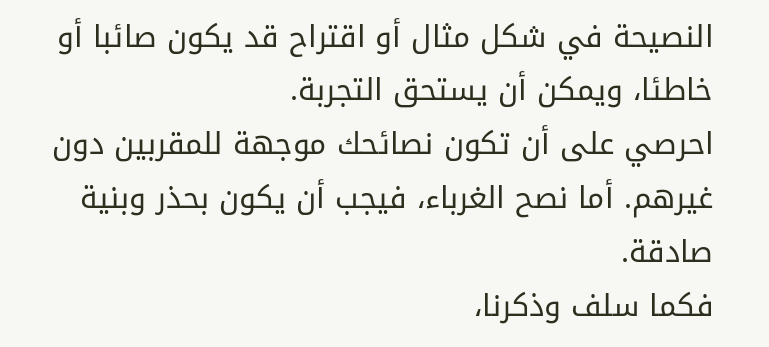النصيحة في شكل مثال أو اقتراح قد يكون صائبا أو خاطئا، ويمكن أن يستحق التجربة.
احرصي على أن تكون نصائحك موجهة للمقربين دون غيرهم. أما نصح الغرباء، فيجب أن يكون بحذر وبنية صادقة.
فكما سلف وذكرنا،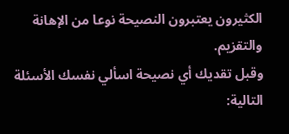الكثيرون يعتبرون النصيحة نوعا من الإهانة والتقزيم.
وقبل تقديك أي نصيحة اسألي نفسك الأسئلة التالية: